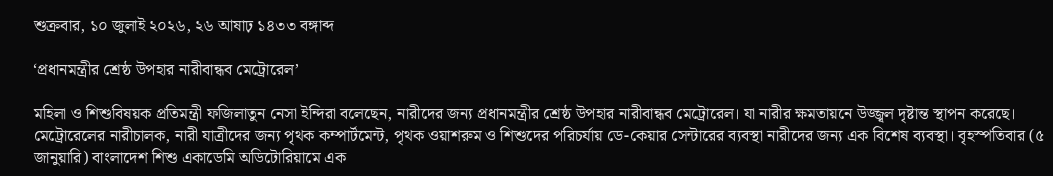শুক্রবার, ১০ জুলাই ২০২৬, ২৬ আষাঢ় ১৪৩৩ বঙ্গাব্দ

‘প্রধানমন্ত্রীর শ্রেষ্ঠ উপহার নারীবান্ধব মেট্রোরেল’

মহিলা ও শিশুবিষয়ক প্রতিমন্ত্রী ফজিলাতুন নেসা ইন্দিরা বলেছেন, নারীদের জন্য প্রধানমন্ত্রীর শ্রেষ্ঠ উপহার নারীবান্ধব মেট্রোরেল। যা নারীর ক্ষমতায়নে উজ্জ্বল দৃষ্টান্ত স্থাপন করেছে। মেট্রোরেলের নারীচালক, নারী যাত্রীদের জন্য পৃথক কম্পার্টমেন্ট, পৃথক ওয়াশরুম ও শিশুদের পরিচর্যায় ডে-কেয়ার সেন্টারের ব্যবস্থা নারীদের জন্য এক বিশেষ ব্যবস্থা। বৃহস্পতিবার (৫ জানুয়ারি) বাংলাদেশ শিশু একাডেমি অডিটোরিয়ামে এক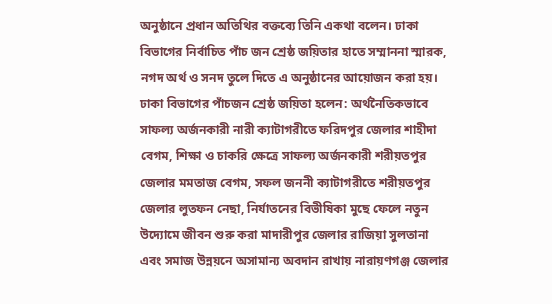অনুষ্ঠানে প্রধান অতিথির বক্তব্যে তিনি একথা বলেন। ঢাকা বিভাগের নির্বাচিত পাঁচ জন শ্রেষ্ঠ জয়িতার হাতে সম্মাননা স্মারক, নগদ অর্থ ও সনদ তুলে দিতে এ অনুষ্ঠানের আয়োজন করা হয়। ঢাকা বিভাগের পাঁচজন শ্রেষ্ঠ জয়িতা হলেন: অর্থনৈতিকভাবে সাফল্য অর্জনকারী নারী ক্যাটাগরীতে ফরিদপুর জেলার শাহীদা বেগম, শিক্ষা ও চাকরি ক্ষেত্রে সাফল্য অর্জনকারী শরীয়তপুর জেলার মমতাজ বেগম, সফল জননী ক্যাটাগরীতে শরীয়তপুর জেলার লুতফন নেছা, নির্যাতনের বিভীষিকা মুছে ফেলে নতুন উদ্যোমে জীবন শুরু করা মাদারীপুর জেলার রাজিয়া সুলতানা এবং সমাজ উন্নয়নে অসামান্য অবদান রাখায় নারায়ণগঞ্জ জেলার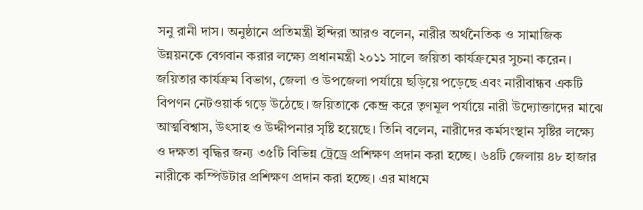সনু রানী দাস। অনুষ্ঠানে প্রতিমন্ত্রী ইন্দিরা আরও বলেন, নারীর অর্থনৈতিক ও সামাজিক উন্নয়নকে বেগবান করার লক্ষ্যে প্রধানমন্ত্রী ২০১১ সালে জয়িতা কার্যক্রমের সুচনা করেন। জয়িতার কার্যক্রম বিভাগ, জেলা ও উপজেলা পর্যায়ে ছড়িয়ে পড়েছে এবং নারীবান্ধব একটি বিপণন নেটওয়ার্ক গড়ে উঠেছে। জয়িতাকে কেন্দ্র করে তৃণমূল পর্যায়ে নারী উদ্যোক্তাদের মাঝে আত্মবিশ্বাস, উৎসাহ ও উদ্দীপনার সৃষ্টি হয়েছে। তিনি বলেন, নারীদের কর্মসংস্থান সৃষ্টির লক্ষ্যে ও দক্ষতা বৃদ্ধির জন্য ৩৫টি বিভিন্ন ট্রেড্রে প্রশিক্ষণ প্রদান করা হচ্ছে। ৬৪টি জেলায় ৪৮ হাজার নারীকে কম্পিউটার প্রশিক্ষণ প্রদান করা হচ্ছে। এর মাধমে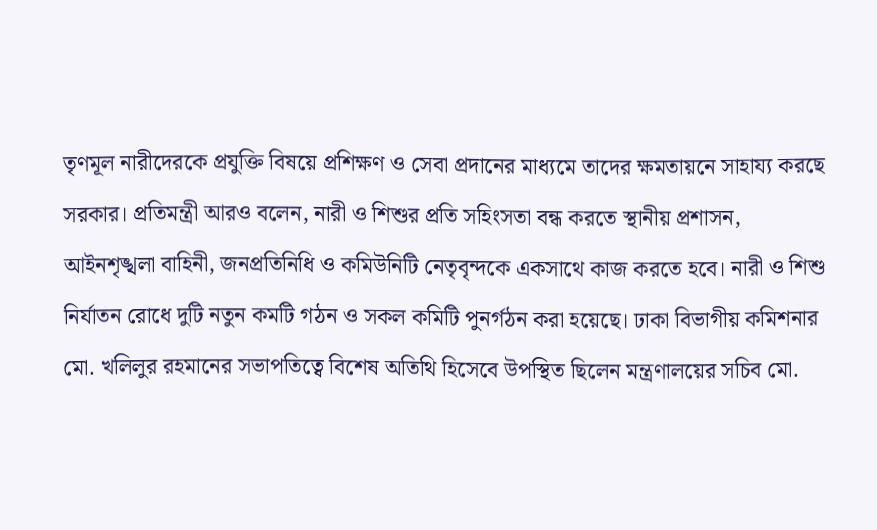তৃণমূল নারীদেরকে প্রযুক্তি বিষয়ে প্রশিক্ষণ ও সেবা প্রদানের মাধ্যমে তাদের ক্ষমতায়নে সাহায্য করছে সরকার। প্রতিমন্ত্রী আরও বলেন, নারী ও শিশুর প্রতি সহিংসতা বন্ধ করতে স্থানীয় প্রশাসন, আইনশৃঙ্খলা বাহিনী, জনপ্রতিনিধি ও কমিউনিটি নেতৃবৃন্দকে একসাথে কাজ করতে হবে। নারী ও শিশু নির্যাতন রোধে দুটি নতুন কমটি গঠন ও সকল কমিটি পুনর্গঠন করা হয়েছে। ঢাকা বিভাগীয় কমিশনার মো. খলিলুর রহমানের সভাপতিত্বে বিশেষ অতিথি হিসেবে উপস্থিত ছিলেন মন্ত্রণালয়ের সচিব মো.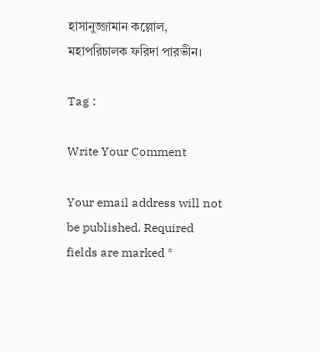হাসানুজ্জামান কল্লোল, মহাপরিচালক ফরিদা পারভীন।

Tag :

Write Your Comment

Your email address will not be published. Required fields are marked *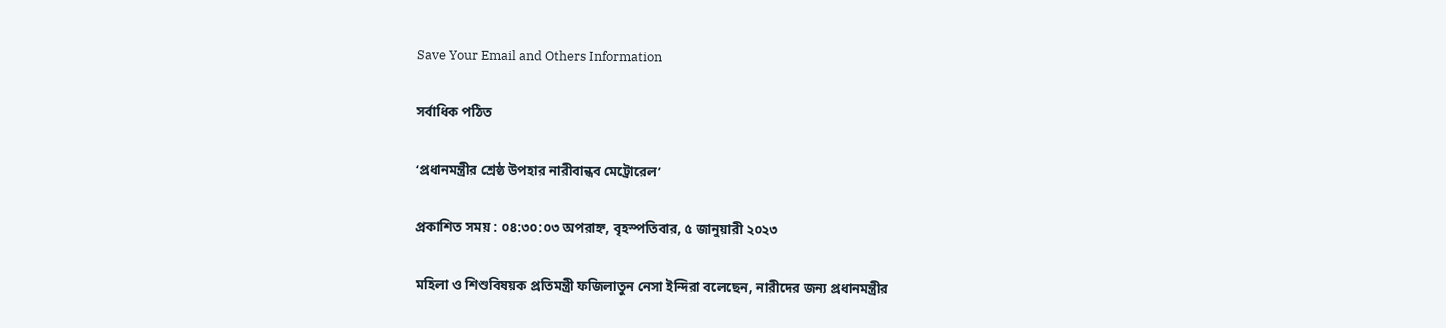Save Your Email and Others Information

সর্বাধিক পঠিত

‘প্রধানমন্ত্রীর শ্রেষ্ঠ উপহার নারীবান্ধব মেট্রোরেল’

প্রকাশিত সময় : ০৪:৩০:০৩ অপরাহ্ন, বৃহস্পতিবার, ৫ জানুয়ারী ২০২৩

মহিলা ও শিশুবিষয়ক প্রতিমন্ত্রী ফজিলাতুন নেসা ইন্দিরা বলেছেন, নারীদের জন্য প্রধানমন্ত্রীর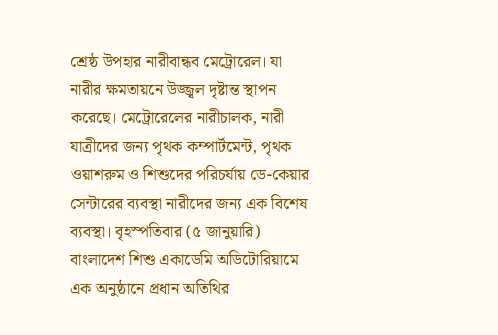শ্রেষ্ঠ উপহার নারীবান্ধব মেট্রোরেল। যা নারীর ক্ষমতায়নে উজ্জ্বল দৃষ্টান্ত স্থাপন করেছে। মেট্রোরেলের নারীচালক, নারী যাত্রীদের জন্য পৃথক কম্পার্টমেন্ট, পৃথক ওয়াশরুম ও শিশুদের পরিচর্যায় ডে-কেয়ার সেন্টারের ব্যবস্থা নারীদের জন্য এক বিশেষ ব্যবস্থা। বৃহস্পতিবার (৫ জানুয়ারি) বাংলাদেশ শিশু একাডেমি অডিটোরিয়ামে এক অনুষ্ঠানে প্রধান অতিথির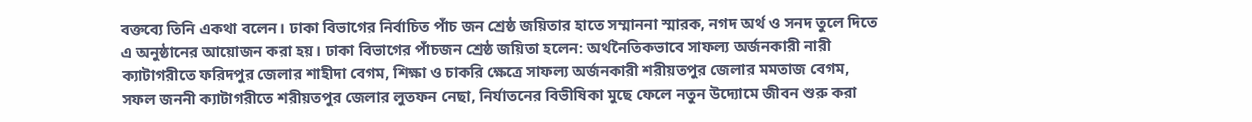বক্তব্যে তিনি একথা বলেন। ঢাকা বিভাগের নির্বাচিত পাঁচ জন শ্রেষ্ঠ জয়িতার হাতে সম্মাননা স্মারক, নগদ অর্থ ও সনদ তুলে দিতে এ অনুষ্ঠানের আয়োজন করা হয়। ঢাকা বিভাগের পাঁচজন শ্রেষ্ঠ জয়িতা হলেন: অর্থনৈতিকভাবে সাফল্য অর্জনকারী নারী ক্যাটাগরীতে ফরিদপুর জেলার শাহীদা বেগম, শিক্ষা ও চাকরি ক্ষেত্রে সাফল্য অর্জনকারী শরীয়তপুর জেলার মমতাজ বেগম, সফল জননী ক্যাটাগরীতে শরীয়তপুর জেলার লুতফন নেছা, নির্যাতনের বিভীষিকা মুছে ফেলে নতুন উদ্যোমে জীবন শুরু করা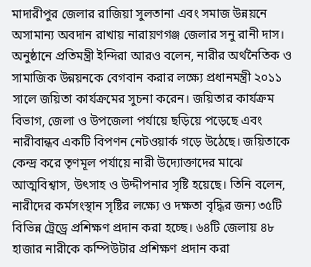মাদারীপুর জেলার রাজিয়া সুলতানা এবং সমাজ উন্নয়নে অসামান্য অবদান রাখায় নারায়ণগঞ্জ জেলার সনু রানী দাস। অনুষ্ঠানে প্রতিমন্ত্রী ইন্দিরা আরও বলেন, নারীর অর্থনৈতিক ও সামাজিক উন্নয়নকে বেগবান করার লক্ষ্যে প্রধানমন্ত্রী ২০১১ সালে জয়িতা কার্যক্রমের সুচনা করেন। জয়িতার কার্যক্রম বিভাগ, জেলা ও উপজেলা পর্যায়ে ছড়িয়ে পড়েছে এবং নারীবান্ধব একটি বিপণন নেটওয়ার্ক গড়ে উঠেছে। জয়িতাকে কেন্দ্র করে তৃণমূল পর্যায়ে নারী উদ্যোক্তাদের মাঝে আত্মবিশ্বাস, উৎসাহ ও উদ্দীপনার সৃষ্টি হয়েছে। তিনি বলেন, নারীদের কর্মসংস্থান সৃষ্টির লক্ষ্যে ও দক্ষতা বৃদ্ধির জন্য ৩৫টি বিভিন্ন ট্রেড্রে প্রশিক্ষণ প্রদান করা হচ্ছে। ৬৪টি জেলায় ৪৮ হাজার নারীকে কম্পিউটার প্রশিক্ষণ প্রদান করা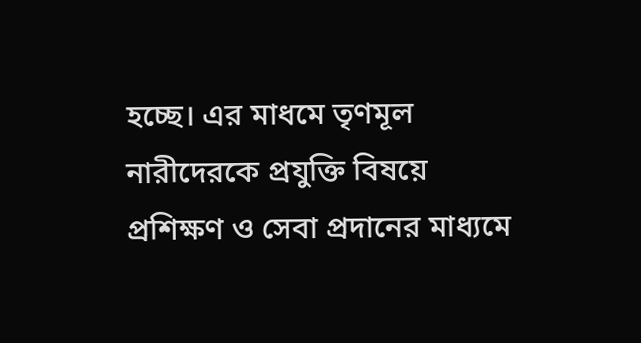হচ্ছে। এর মাধমে তৃণমূল নারীদেরকে প্রযুক্তি বিষয়ে প্রশিক্ষণ ও সেবা প্রদানের মাধ্যমে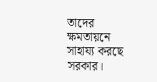তাদের ক্ষমতায়নে সাহায্য করছে সরকার।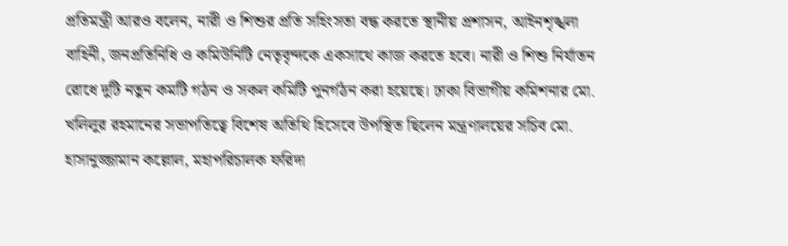প্রতিমন্ত্রী আরও বলেন, নারী ও শিশুর প্রতি সহিংসতা বন্ধ করতে স্থানীয় প্রশাসন, আইনশৃঙ্খলা বাহিনী, জনপ্রতিনিধি ও কমিউনিটি নেতৃবৃন্দকে একসাথে কাজ করতে হবে। নারী ও শিশু নির্যাতন রোধে দুটি নতুন কমটি গঠন ও সকল কমিটি পুনর্গঠন করা হয়েছে। ঢাকা বিভাগীয় কমিশনার মো. খলিলুর রহমানের সভাপতিত্বে বিশেষ অতিথি হিসেবে উপস্থিত ছিলেন মন্ত্রণালয়ের সচিব মো. হাসানুজ্জামান কল্লোল, মহাপরিচালক ফরিদা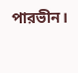পারভীন।